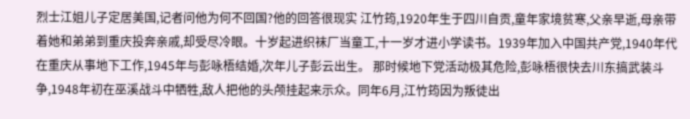烈士江姐儿子定居美国,记者问他为何不回国?他的回答很现实 江竹筠,1920年生于四川自贡,童年家境贫寒,父亲早逝,母亲带着她和弟弟到重庆投奔亲戚,却受尽冷眼。十岁起进织袜厂当童工,十一岁才进小学读书。1939年加入中国共产党,1940年代在重庆从事地下工作,1945年与彭咏梧结婚,次年儿子彭云出生。 那时候地下党活动极其危险,彭咏梧很快去川东搞武装斗争,1948年初在巫溪战斗中牺牲,敌人把他的头颅挂起来示众。同年6月,江竹筠因为叛徒出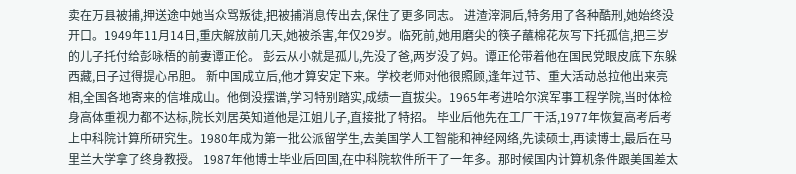卖在万县被捕,押送途中她当众骂叛徒,把被捕消息传出去,保住了更多同志。 进渣滓洞后,特务用了各种酷刑,她始终没开口。1949年11月14日,重庆解放前几天,她被杀害,年仅29岁。临死前,她用磨尖的筷子蘸棉花灰写下托孤信,把三岁的儿子托付给彭咏梧的前妻谭正伦。 彭云从小就是孤儿,先没了爸,两岁没了妈。谭正伦带着他在国民党眼皮底下东躲西藏,日子过得提心吊胆。 新中国成立后,他才算安定下来。学校老师对他很照顾,逢年过节、重大活动总拉他出来亮相,全国各地寄来的信堆成山。他倒没摆谱,学习特别踏实,成绩一直拔尖。1965年考进哈尔滨军事工程学院,当时体检身高体重视力都不达标,院长刘居英知道他是江姐儿子,直接批了特招。 毕业后他先在工厂干活,1977年恢复高考后考上中科院计算所研究生。1980年成为第一批公派留学生,去美国学人工智能和神经网络,先读硕士,再读博士,最后在马里兰大学拿了终身教授。 1987年他博士毕业后回国,在中科院软件所干了一年多。那时候国内计算机条件跟美国差太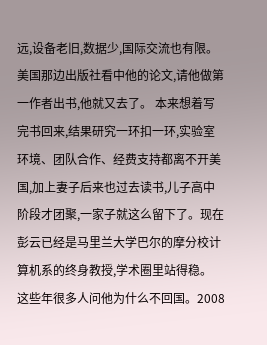远,设备老旧,数据少,国际交流也有限。美国那边出版社看中他的论文,请他做第一作者出书,他就又去了。 本来想着写完书回来,结果研究一环扣一环,实验室环境、团队合作、经费支持都离不开美国,加上妻子后来也过去读书,儿子高中阶段才团聚,一家子就这么留下了。现在彭云已经是马里兰大学巴尔的摩分校计算机系的终身教授,学术圈里站得稳。 这些年很多人问他为什么不回国。2008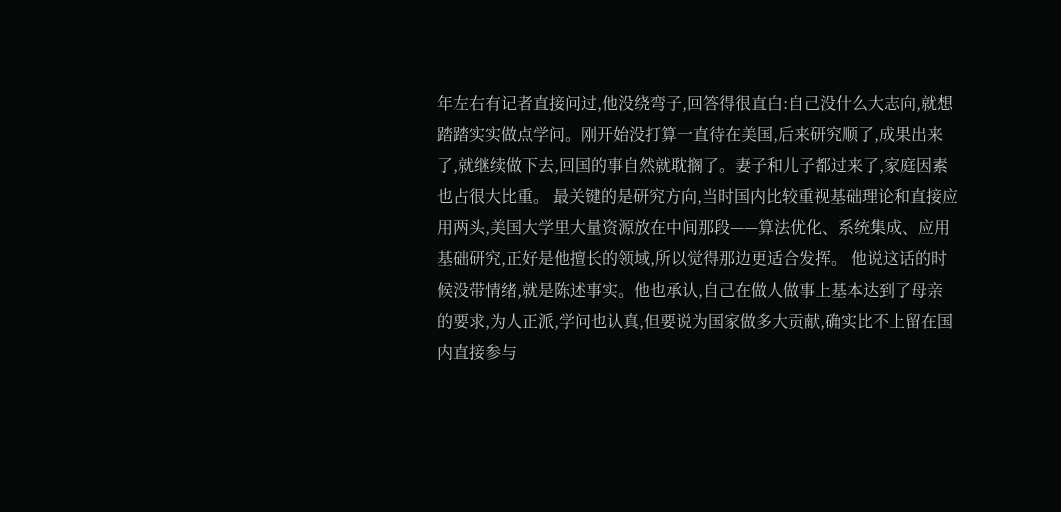年左右有记者直接问过,他没绕弯子,回答得很直白:自己没什么大志向,就想踏踏实实做点学问。刚开始没打算一直待在美国,后来研究顺了,成果出来了,就继续做下去,回国的事自然就耽搁了。妻子和儿子都过来了,家庭因素也占很大比重。 最关键的是研究方向,当时国内比较重视基础理论和直接应用两头,美国大学里大量资源放在中间那段——算法优化、系统集成、应用基础研究,正好是他擅长的领域,所以觉得那边更适合发挥。 他说这话的时候没带情绪,就是陈述事实。他也承认,自己在做人做事上基本达到了母亲的要求,为人正派,学问也认真,但要说为国家做多大贡献,确实比不上留在国内直接参与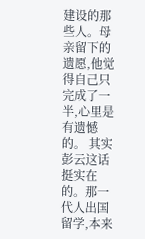建设的那些人。母亲留下的遗愿,他觉得自己只完成了一半,心里是有遗憾的。 其实彭云这话挺实在的。那一代人出国留学,本来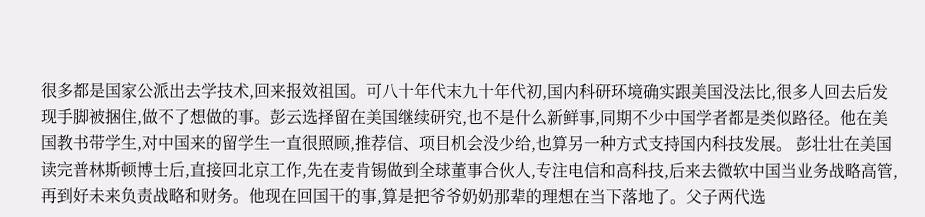很多都是国家公派出去学技术,回来报效祖国。可八十年代末九十年代初,国内科研环境确实跟美国没法比,很多人回去后发现手脚被捆住,做不了想做的事。彭云选择留在美国继续研究,也不是什么新鲜事,同期不少中国学者都是类似路径。他在美国教书带学生,对中国来的留学生一直很照顾,推荐信、项目机会没少给,也算另一种方式支持国内科技发展。 彭壮壮在美国读完普林斯顿博士后,直接回北京工作,先在麦肯锡做到全球董事合伙人,专注电信和高科技,后来去微软中国当业务战略高管,再到好未来负责战略和财务。他现在回国干的事,算是把爷爷奶奶那辈的理想在当下落地了。父子两代选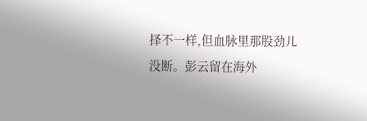择不一样,但血脉里那股劲儿没断。彭云留在海外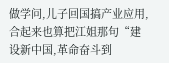做学问,儿子回国搞产业应用,合起来也算把江姐那句“建设新中国,革命奋斗到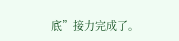底”接力完成了。